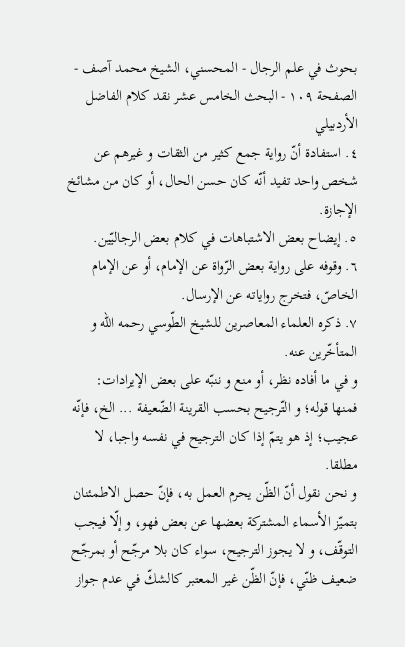بحوث في علم الرجال - المحسني، الشيخ محمد آصف - الصفحة ١٠٩ - البحث الخامس عشر نقد كلام الفاضل الأردبيلي
٤. استفادة أنّ رواية جمع كثير من الثقات و غيرهم عن شخص واحد تفيد أنّه كان حسن الحال، أو كان من مشائخ الإجازة.
٥. إيضاح بعض الاشتباهات في كلام بعض الرجاليّين.
٦. وقوفه على رواية بعض الرّواة عن الإمام، أو عن الإمام الخاصّ، فتخرج رواياته عن الإرسال.
٧. ذكره العلماء المعاصرين للشيخ الطّوسي رحمه اللّه و المتأخّرين عنه.
و في ما أفاده نظر، أو منع و ننبّه على بعض الإيرادات:
فمنها قوله؛ و التّرجيح بحسب القرينة الضّعيفة ... الخ، فإنّه عجيب؛ إذ هو يتمّ إذا كان الترجيح في نفسه واجبا، لا مطلقا.
و نحن نقول أنّ الظّن يحرم العمل به، فإنّ حصل الاطمئنان بتميّز الأسماء المشتركة بعضها عن بعض فهو، و إلّا فيجب التوقّف، و لا يجوز الترجيح، سواء كان بلا مرجّح أو بمرجّح ضعيف ظنّي، فإنّ الظّن غير المعتبر كالشكّ في عدم جواز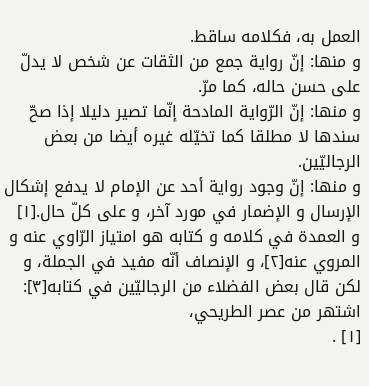العمل به، فكلامه ساقط.
و منها: إنّ رواية جمع من الثقات عن شخص لا يدلّ على حسن حاله، كما مرّ.
و منها: إنّ الرّواية المادحة إنّما تصير دليلا إذا صحّ سندها لا مطلقا كما تخيّله غيره أيضا من بعض الرجاليّين.
و منها: إنّ وجود رواية أحد عن الإمام لا يدفع إشكال الإرسال و الإضمار في مورد آخر، و على كلّ حال.[١]
و العمدة في كلامه و كتابه هو امتياز الرّاوي عنه و المروي عنه[٢]، و الإنصاف أنّه مفيد في الجملة، و لكن قال بعض الفضلاء من الرجاليّين في كتابه[٣]: اشتهر من عصر الطريحي،
[١] .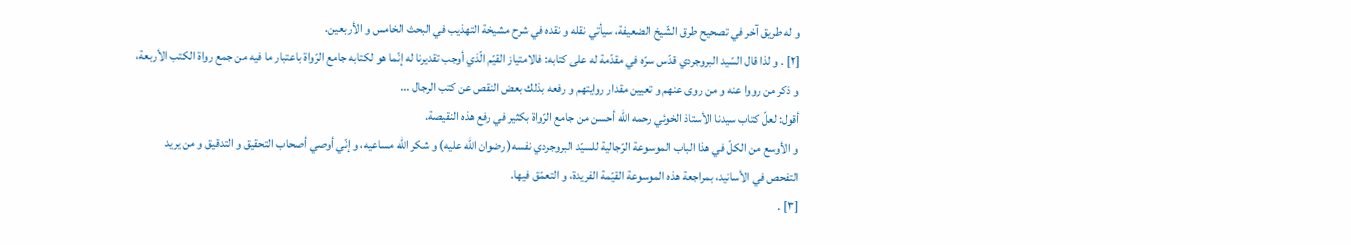و له طريق آخر في تصحيح طرق الشّيخ الضعيفة، سيأتي نقله و نقده في شرح مشيخة التهذيب في البحث الخامس و الأربعين.
[٢] . و لذا قال السّيد البروجردي قدّس سرّه في مقدّمة له على كتابه: فالامتياز القيّم الّذي أوجب تقديرنا له إنّما هو لكتابه جامع الرّواة باعتبار ما فيه من جمع رواة الكتب الأربعة، و ذكر من رووا عنه و من روى عنهم و تعيين مقدار روايتهم و رفعه بذلك بعض النقص عن كتب الرجال ...
أقول: لعلّ كتاب سيدنا الأستاذ الخوئي رحمه اللّه أحسن من جامع الرّواة بكثير في رفع هذه النقيصة.
و الأوسع من الكلّ في هذا الباب الموسوعة الرّجالية للسيّد البروجردي نفسه( رضوان اللّه عليه) و شكر اللّه مساعيه، و إنّي أوصي أصحاب التحقيق و التدقيق و من يريد التفحص في الأسانيد، بمراجعة هذه الموسوعة القيّمة الفريدة، و التعمّق فيها.
[٣] .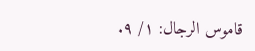قاموس الرجال: ١/ ٩.